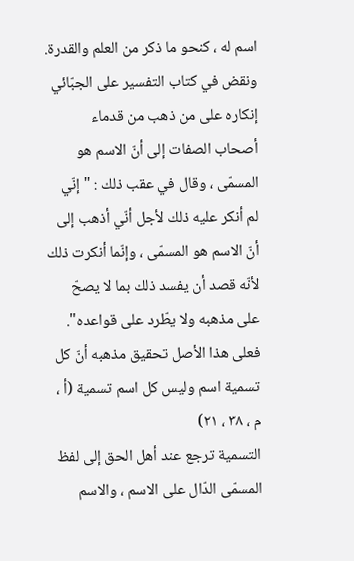اسم له ، كنحو ما ذكر من العلم والقدرة. ونقض في كتاب التفسير على الجبّائي إنكاره على من ذهب من قدماء أصحاب الصفات إلى أنّ الاسم هو المسمّى ، وقال في عقب ذلك : " إنّي لم أنكر عليه ذلك لأجل أنّي أذهب إلى أنّ الاسم هو المسمّى ، وإنّما أنكرت ذلك لأنّه قصد أن يفسد ذلك بما لا يصحّ على مذهبه ولا يطّرد على قواعده". فعلى هذا الأصل تحقيق مذهبه أنّ كل تسمية اسم وليس كل اسم تسمية (أ ، م ، ٣٨ ، ٢١)
التسمية ترجع عند أهل الحق إلى لفظ المسمّى الدّال على الاسم ، والاسم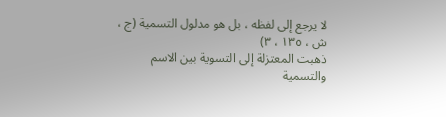لا يرجع إلى لفظه ، بل هو مدلول التسمية (ج ، ش ، ١٣٥ ، ٣)
ذهبت المعتزلة إلى التسوية بين الاسم والتسمية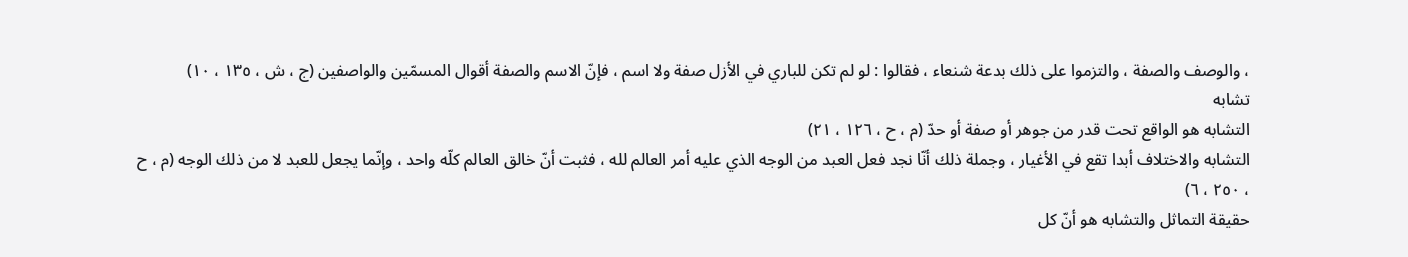، والوصف والصفة ، والتزموا على ذلك بدعة شنعاء ، فقالوا : لو لم تكن للباري في الأزل صفة ولا اسم ، فإنّ الاسم والصفة أقوال المسمّين والواصفين (ج ، ش ، ١٣٥ ، ١٠)
تشابه
التشابه هو الواقع تحت قدر من جوهر أو صفة أو حدّ (م ، ح ، ١٢٦ ، ٢١)
التشابه والاختلاف أبدا تقع في الأغيار ، وجملة ذلك أنّا نجد فعل العبد من الوجه الذي عليه أمر العالم لله ، فثبت أنّ خالق العالم كلّه واحد ، وإنّما يجعل للعبد لا من ذلك الوجه (م ، ح ، ٢٥٠ ، ٦)
حقيقة التماثل والتشابه هو أنّ كل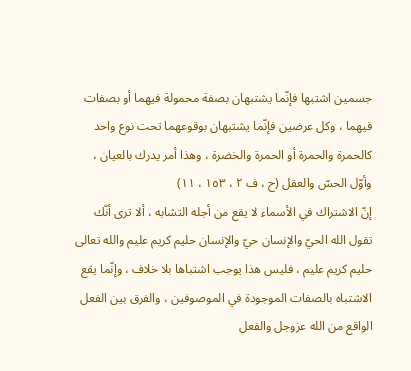جسمين اشتبها فإنّما يشتبهان بصفة محمولة فيهما أو بصفات فيهما ، وكل عرضين فإنّما يشتبهان بوقوعهما تحت نوع واحد كالحمرة والحمرة أو الحمرة والخضرة ، وهذا أمر يدرك بالعيان ، وأوّل الحسّ والعقل (ح ، ف ٢ ، ١٥٣ ، ١١)
إنّ الاشتراك في الأسماء لا يقع من أجله التشابه ، ألا ترى أنّك تقول الله الحيّ والإنسان حيّ والإنسان حليم كريم عليم والله تعالى حليم كريم عليم ، فليس هذا يوجب اشتباها بلا خلاف ، وإنّما يقع الاشتباه بالصفات الموجودة في الموصوفين ، والفرق بين الفعل الواقع من الله عزوجل والفعل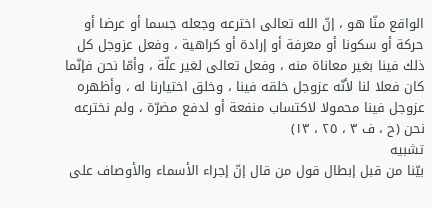الواقع منّا هو ، إنّ الله تعالى اخترعه وجعله جسما أو عرضا أو حركة أو سكونا أو معرفة أو إرادة أو كراهية ، وفعل عزوجل كل ذلك فينا بغير معاناة منه ، وفعل تعالى لغير علّة ، وأمّا نحن فإنّما كان فعلا لنا لأنّه عزوجل خلقه فينا ، وخلق اختيارنا له ، وأظهره عزوجل فينا محمولا لاكتساب منفعة أو لدفع مضرّة ، ولم نخترعه نحن (ح ، ف ٣ ، ٢٥ ، ١٣)
تشبيه
بيّنا من قبل إبطال قول من قال إنّ إجراء الأسماء والأوصاف على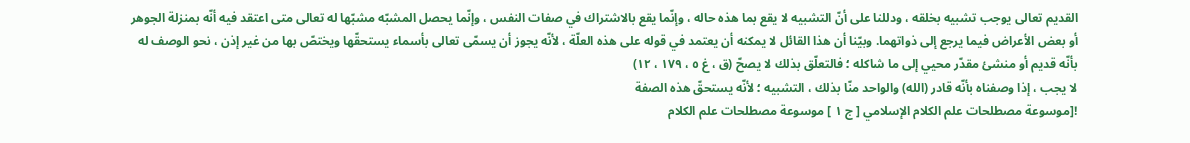القديم تعالى يوجب تشبيه بخلقه ، ودللنا على أنّ التشبيه لا يقع بما هذه حاله ، وإنّما يقع بالاشتراك في صفات النفس ، وإنّما يحصل المشبّه مشبّها له تعالى متى اعتقد فيه أنّه بمنزلة الجوهر أو بعض الأعراض فيما يرجع إلى ذواتهما. وبيّنا أن هذا القائل لا يمكنه أن يعتمد في قوله على هذه العلّة ، لأنّه يجوز أن يسمّى تعالى بأسماء يستحقّها ويختصّ بها من غير إذن ، نحو الوصف له بأنّه قديم أو منشئ مقدّر محيي إلى ما شاكله ؛ فالتعلّق بذلك لا يصحّ (ق ، غ ٥ ، ١٧٩ ، ١٢)
لا يجب ، إذا وصفناه بأنّه قادر (الله) والواحد منّا بذلك ، التشبيه ؛ لأنّه يستحقّ هذه الصفة
![موسوعة مصطلحات علم الكلام الإسلامي [ ج ١ ] موسوعة مصطلحات علم الكلام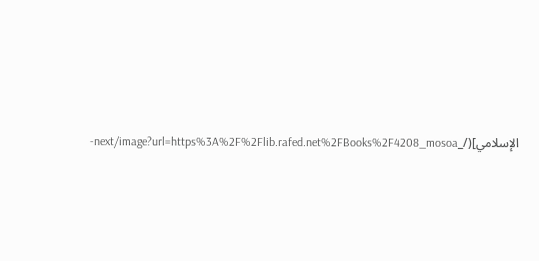الإسلامي](/_next/image?url=https%3A%2F%2Flib.rafed.net%2FBooks%2F4208_mosoa-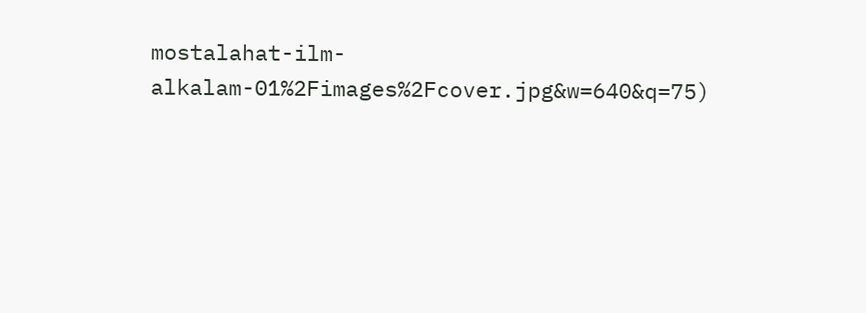mostalahat-ilm-alkalam-01%2Fimages%2Fcover.jpg&w=640&q=75)